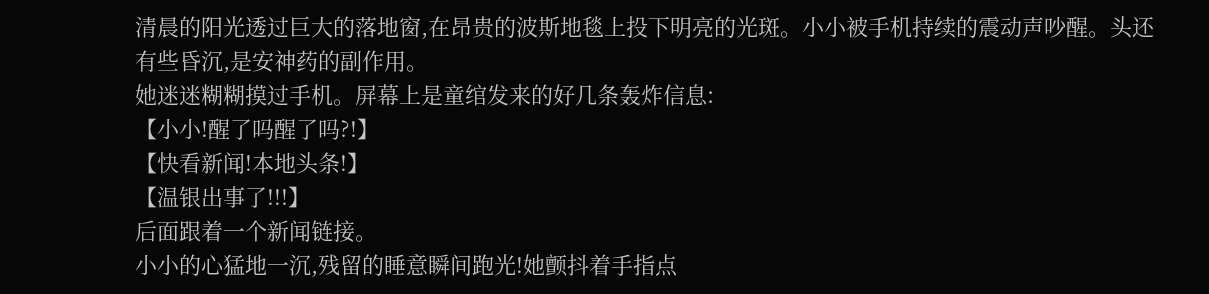清晨的阳光透过巨大的落地窗,在昂贵的波斯地毯上投下明亮的光斑。小小被手机持续的震动声吵醒。头还有些昏沉,是安神药的副作用。
她迷迷糊糊摸过手机。屏幕上是童绾发来的好几条轰炸信息:
【小小!醒了吗醒了吗?!】
【快看新闻!本地头条!】
【温银出事了!!!】
后面跟着一个新闻链接。
小小的心猛地一沉,残留的睡意瞬间跑光!她颤抖着手指点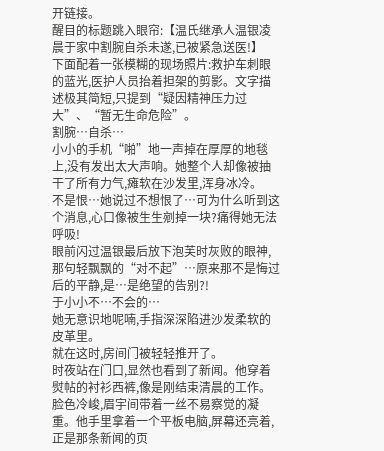开链接。
醒目的标题跳入眼帘:【温氏继承人温银凌晨于家中割腕自杀未遂,已被紧急送医!】
下面配着一张模糊的现场照片:救护车刺眼的蓝光,医护人员抬着担架的剪影。文字描述极其简短,只提到“疑因精神压力过大”、“暂无生命危险”。
割腕…自杀…
小小的手机“啪”地一声掉在厚厚的地毯上,没有发出太大声响。她整个人却像被抽干了所有力气,瘫软在沙发里,浑身冰冷。
不是恨…她说过不想恨了…可为什么听到这个消息,心口像被生生剜掉一块?痛得她无法呼吸!
眼前闪过温银最后放下泡芙时灰败的眼神,那句轻飘飘的“对不起”…原来那不是悔过后的平静,是…是绝望的告别?!
于小小不…不会的…
她无意识地呢喃,手指深深陷进沙发柔软的皮革里。
就在这时,房间门被轻轻推开了。
时夜站在门口,显然也看到了新闻。他穿着熨帖的衬衫西裤,像是刚结束清晨的工作。脸色冷峻,眉宇间带着一丝不易察觉的凝重。他手里拿着一个平板电脑,屏幕还亮着,正是那条新闻的页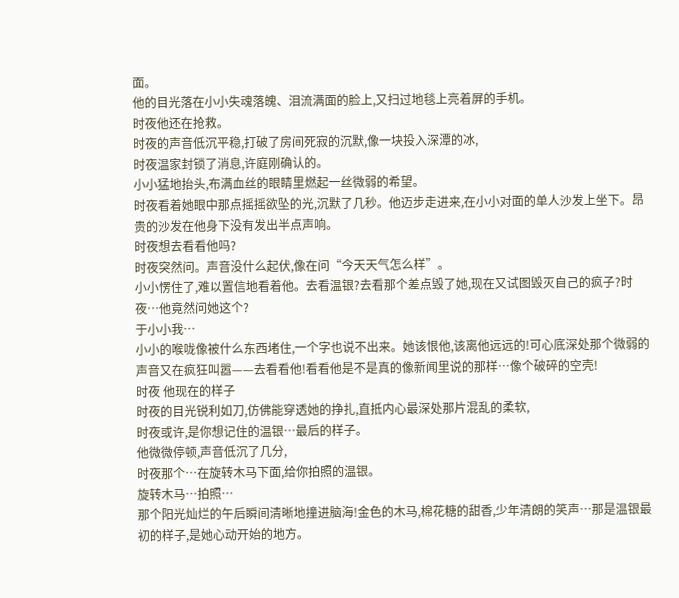面。
他的目光落在小小失魂落魄、泪流满面的脸上,又扫过地毯上亮着屏的手机。
时夜他还在抢救。
时夜的声音低沉平稳,打破了房间死寂的沉默,像一块投入深潭的冰,
时夜温家封锁了消息,许庭刚确认的。
小小猛地抬头,布满血丝的眼睛里燃起一丝微弱的希望。
时夜看着她眼中那点摇摇欲坠的光,沉默了几秒。他迈步走进来,在小小对面的单人沙发上坐下。昂贵的沙发在他身下没有发出半点声响。
时夜想去看看他吗?
时夜突然问。声音没什么起伏,像在问“今天天气怎么样”。
小小愣住了,难以置信地看着他。去看温银?去看那个差点毁了她,现在又试图毁灭自己的疯子?时夜…他竟然问她这个?
于小小我…
小小的喉咙像被什么东西堵住,一个字也说不出来。她该恨他,该离他远远的!可心底深处那个微弱的声音又在疯狂叫嚣——去看看他!看看他是不是真的像新闻里说的那样…像个破碎的空壳!
时夜 他现在的样子
时夜的目光锐利如刀,仿佛能穿透她的挣扎,直抵内心最深处那片混乱的柔软,
时夜或许,是你想记住的温银…最后的样子。
他微微停顿,声音低沉了几分,
时夜那个…在旋转木马下面,给你拍照的温银。
旋转木马…拍照…
那个阳光灿烂的午后瞬间清晰地撞进脑海!金色的木马,棉花糖的甜香,少年清朗的笑声…那是温银最初的样子,是她心动开始的地方。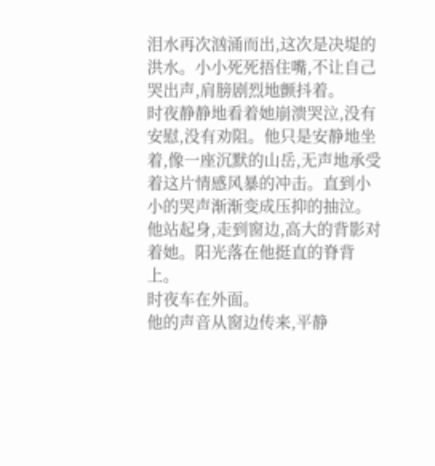泪水再次汹涌而出,这次是决堤的洪水。小小死死捂住嘴,不让自己哭出声,肩膀剧烈地颤抖着。
时夜静静地看着她崩溃哭泣,没有安慰,没有劝阻。他只是安静地坐着,像一座沉默的山岳,无声地承受着这片情感风暴的冲击。直到小小的哭声渐渐变成压抑的抽泣。
他站起身,走到窗边,高大的背影对着她。阳光落在他挺直的脊背上。
时夜车在外面。
他的声音从窗边传来,平静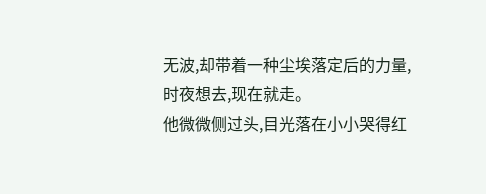无波,却带着一种尘埃落定后的力量,
时夜想去,现在就走。
他微微侧过头,目光落在小小哭得红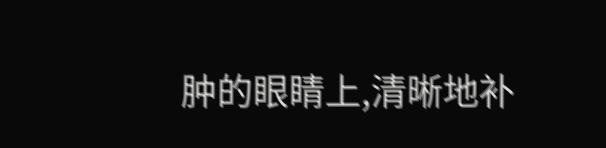肿的眼睛上,清晰地补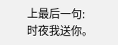上最后一句:
时夜我送你。